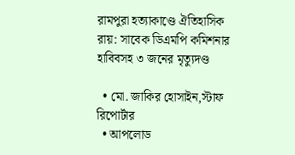রামপুরা হত্যাকাণ্ডে ঐতিহাসিক রায়: সাবেক ডিএমপি কমিশনার হাবিবসহ ৩ জনের মৃত্যুদণ্ড

  • মো. জাকির হোসাইন,স্টাফ রিপোর্টার
  • আপলোড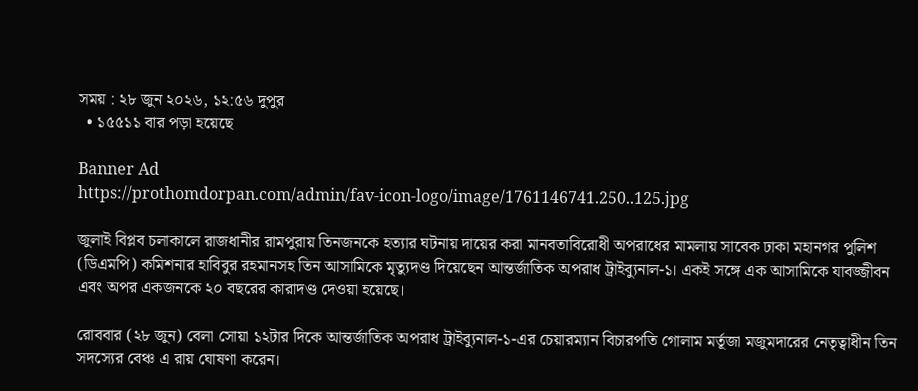সময় : ২৮ জুন ২০২৬, ১২:৫৬ দুপুর
  • ১৫৫১১ বার পড়া হয়েছে

Banner Ad
https://prothomdorpan.com/admin/fav-icon-logo/image/1761146741.250..125.jpg

জুলাই বিপ্লব চলাকালে রাজধানীর রামপুরায় তিনজনকে হত্যার ঘটনায় দায়ের করা মানবতাবিরোধী অপরাধের মামলায় সাবেক ঢাকা মহানগর পুলিশ (ডিএমপি) কমিশনার হাবিবুর রহমানসহ তিন আসামিকে মৃত্যুদণ্ড দিয়েছেন আন্তর্জাতিক অপরাধ ট্রাইব্যুনাল-১। একই সঙ্গে এক আসামিকে যাবজ্জীবন এবং অপর একজনকে ২০ বছরের কারাদণ্ড দেওয়া হয়েছে।

রোববার (২৮ জুন) বেলা সোয়া ১২টার দিকে আন্তর্জাতিক অপরাধ ট্রাইব্যুনাল-১-এর চেয়ারম্যান বিচারপতি গোলাম মর্তূজা মজুমদারের নেতৃত্বাধীন তিন সদস্যের বেঞ্চ এ রায় ঘোষণা করেন।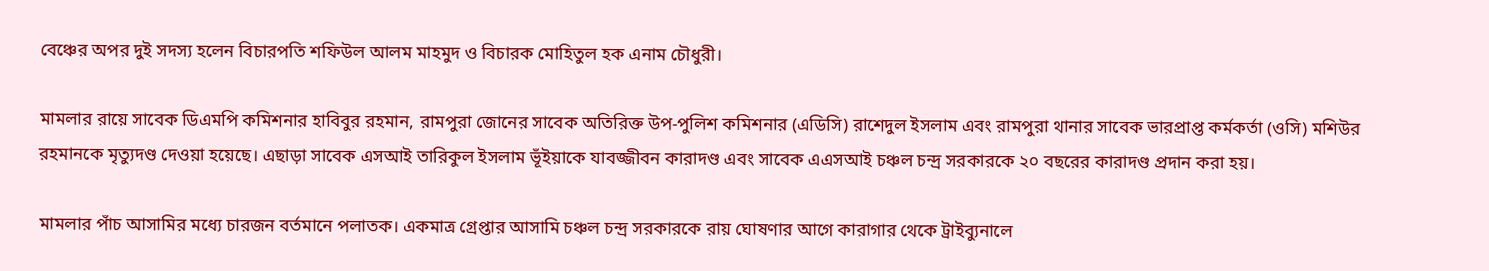বেঞ্চের অপর দুই সদস্য হলেন বিচারপতি শফিউল আলম মাহমুদ ও বিচারক মোহিতুল হক এনাম চৌধুরী।

মামলার রায়ে সাবেক ডিএমপি কমিশনার হাবিবুর রহমান, রামপুরা জোনের সাবেক অতিরিক্ত উপ-পুলিশ কমিশনার (এডিসি) রাশেদুল ইসলাম এবং রামপুরা থানার সাবেক ভারপ্রাপ্ত কর্মকর্তা (ওসি) মশিউর রহমানকে মৃত্যুদণ্ড দেওয়া হয়েছে। এছাড়া সাবেক এসআই তারিকুল ইসলাম ভূঁইয়াকে যাবজ্জীবন কারাদণ্ড এবং সাবেক এএসআই চঞ্চল চন্দ্র সরকারকে ২০ বছরের কারাদণ্ড প্রদান করা হয়।

মামলার পাঁচ আসামির মধ্যে চারজন বর্তমানে পলাতক। একমাত্র গ্রেপ্তার আসামি চঞ্চল চন্দ্র সরকারকে রায় ঘোষণার আগে কারাগার থেকে ট্রাইব্যুনালে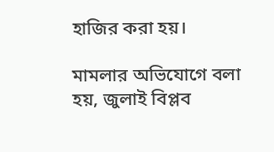হাজির করা হয়।

মামলার অভিযোগে বলা হয়, জুলাই বিপ্লব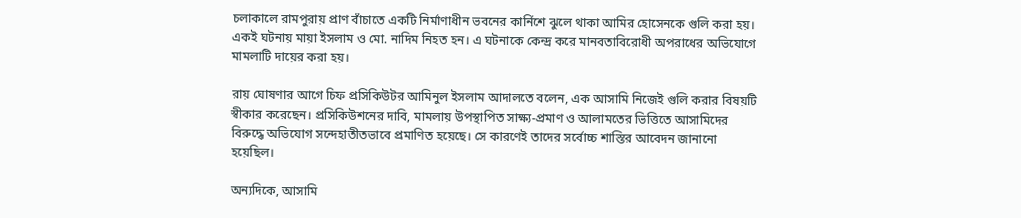চলাকালে রামপুরায় প্রাণ বাঁচাতে একটি নির্মাণাধীন ভবনের কার্নিশে ঝুলে থাকা আমির হোসেনকে গুলি করা হয়। একই ঘটনায় মায়া ইসলাম ও মো. নাদিম নিহত হন। এ ঘটনাকে কেন্দ্র করে মানবতাবিরোধী অপরাধের অভিযোগে মামলাটি দায়ের করা হয়।

রায় ঘোষণার আগে চিফ প্রসিকিউটর আমিনুল ইসলাম আদালতে বলেন, এক আসামি নিজেই গুলি করার বিষয়টি স্বীকার করেছেন। প্রসিকিউশনের দাবি, মামলায় উপস্থাপিত সাক্ষ্য-প্রমাণ ও আলামতের ভিত্তিতে আসামিদের বিরুদ্ধে অভিযোগ সন্দেহাতীতভাবে প্রমাণিত হয়েছে। সে কারণেই তাদের সর্বোচ্চ শাস্তির আবেদন জানানো হয়েছিল।

অন্যদিকে, আসামি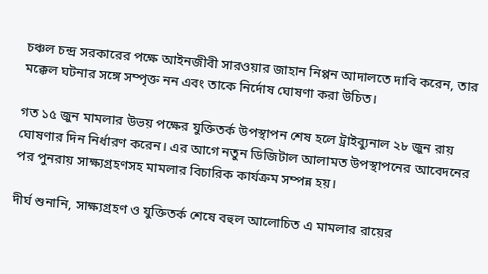চঞ্চল চন্দ্র সরকারের পক্ষে আইনজীবী সারওয়ার জাহান নিপ্পন আদালতে দাবি করেন, তার মক্কেল ঘটনার সঙ্গে সম্পৃক্ত নন এবং তাকে নির্দোষ ঘোষণা করা উচিত।

গত ১৫ জুন মামলার উভয় পক্ষের যুক্তিতর্ক উপস্থাপন শেষ হলে ট্রাইব্যুনাল ২৮ জুন রায় ঘোষণার দিন নির্ধারণ করেন। এর আগে নতুন ডিজিটাল আলামত উপস্থাপনের আবেদনের পর পুনরায় সাক্ষ্যগ্রহণসহ মামলার বিচারিক কার্যক্রম সম্পন্ন হয়।

দীর্ঘ শুনানি, সাক্ষ্যগ্রহণ ও যুক্তিতর্ক শেষে বহুল আলোচিত এ মামলার রায়ের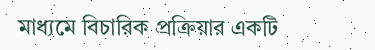মাধ্যমে বিচারিক প্রক্রিয়ার একটি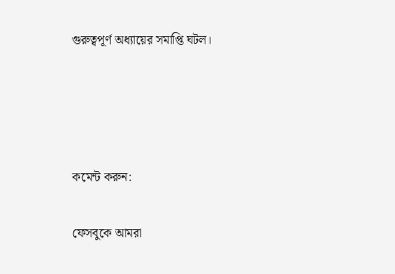গুরুত্বপূর্ণ অধ্যায়ের সমাপ্তি ঘটল।




কমেন্ট করুন:

ফেসবুকে আমরা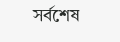সর্বশেষ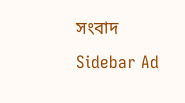সংবাদ
Sidebar Ad